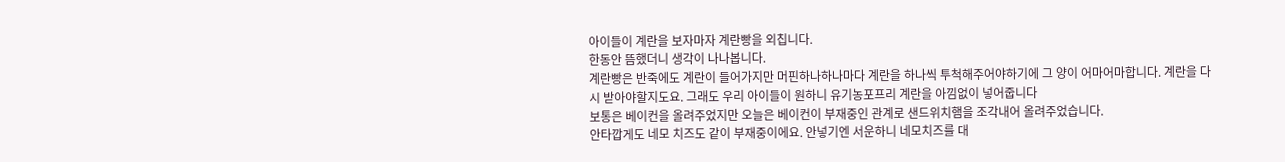아이들이 계란을 보자마자 계란빵을 외칩니다.
한동안 뜸했더니 생각이 나나봅니다.
계란빵은 반죽에도 계란이 들어가지만 머핀하나하나마다 계란을 하나씩 투척해주어야하기에 그 양이 어마어마합니다. 계란을 다시 받아야할지도요. 그래도 우리 아이들이 원하니 유기농포프리 계란을 아낌없이 넣어줍니다
보통은 베이컨을 올려주었지만 오늘은 베이컨이 부재중인 관계로 샌드위치햄을 조각내어 올려주었습니다.
안타깝게도 네모 치즈도 같이 부재중이에요. 안넣기엔 서운하니 네모치즈를 대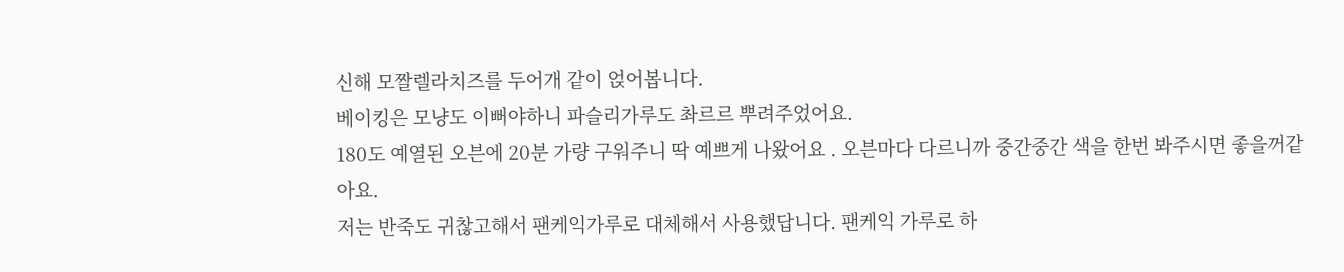신해 모짤렐라치즈를 두어개 같이 얹어봅니다.
베이킹은 모냥도 이뻐야하니 파슬리가루도 촤르르 뿌려주었어요.
180도 예열된 오븐에 20분 가량 구워주니 딱 예쁘게 나왔어요 . 오븐마다 다르니까 중간중간 색을 한번 봐주시면 좋을꺼같아요.
저는 반죽도 귀찮고해서 팬케익가루로 대체해서 사용했답니다. 팬케익 가루로 하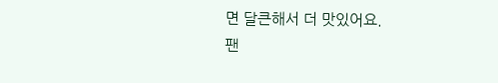면 달큰해서 더 맛있어요.
팬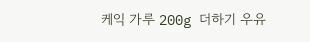케익 가루 200g 더하기 우유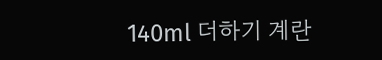140ml 더하기 계란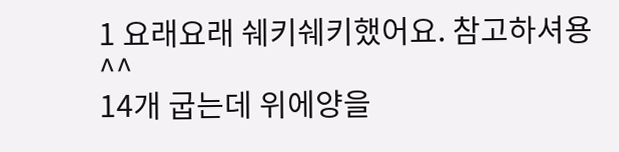1 요래요래 쉐키쉐키했어요. 참고하셔용^^
14개 굽는데 위에양을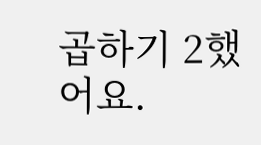곱하기 2했어요.